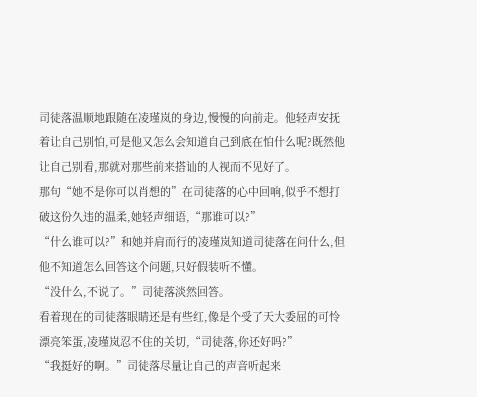司徒落温顺地跟随在凌瑾岚的身边,慢慢的向前走。他轻声安抚着让自己别怕,可是他又怎么会知道自己到底在怕什么呢?既然他让自己别看,那就对那些前来搭讪的人视而不见好了。
那句“她不是你可以肖想的”在司徒落的心中回响,似乎不想打破这份久违的温柔,她轻声细语,“那谁可以?”
“什么谁可以?”和她并肩而行的凌瑾岚知道司徒落在问什么,但他不知道怎么回答这个问题,只好假装听不懂。
“没什么,不说了。”司徒落淡然回答。
看着现在的司徒落眼睛还是有些红,像是个受了天大委屈的可怜漂亮笨蛋,凌瑾岚忍不住的关切,“司徒落,你还好吗?”
“我挺好的啊。”司徒落尽量让自己的声音听起来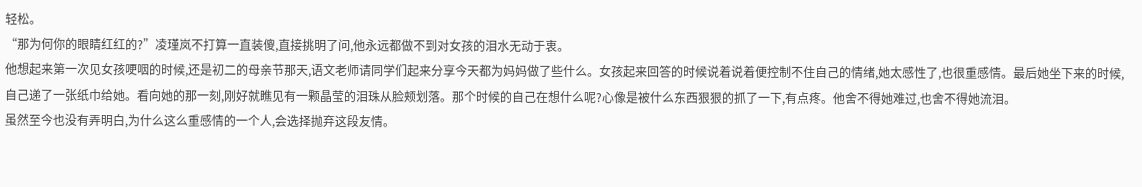轻松。
“那为何你的眼睛红红的?”凌瑾岚不打算一直装傻,直接挑明了问,他永远都做不到对女孩的泪水无动于衷。
他想起来第一次见女孩哽咽的时候,还是初二的母亲节那天,语文老师请同学们起来分享今天都为妈妈做了些什么。女孩起来回答的时候说着说着便控制不住自己的情绪,她太感性了,也很重感情。最后她坐下来的时候,自己递了一张纸巾给她。看向她的那一刻,刚好就瞧见有一颗晶莹的泪珠从脸颊划落。那个时候的自己在想什么呢?心像是被什么东西狠狠的抓了一下,有点疼。他舍不得她难过,也舍不得她流泪。
虽然至今也没有弄明白,为什么这么重感情的一个人,会选择抛弃这段友情。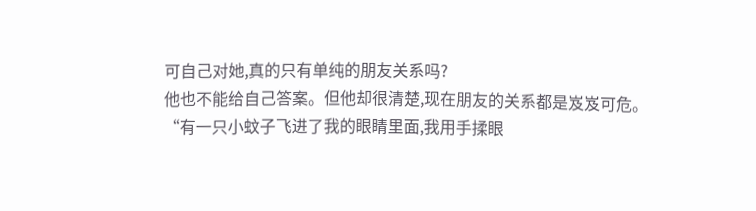可自己对她,真的只有单纯的朋友关系吗?
他也不能给自己答案。但他却很清楚,现在朋友的关系都是岌岌可危。
“有一只小蚊子飞进了我的眼睛里面,我用手揉眼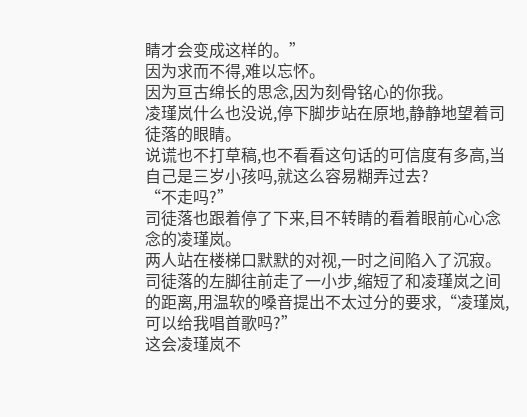睛才会变成这样的。”
因为求而不得,难以忘怀。
因为亘古绵长的思念,因为刻骨铭心的你我。
凌瑾岚什么也没说,停下脚步站在原地,静静地望着司徒落的眼睛。
说谎也不打草稿,也不看看这句话的可信度有多高,当自己是三岁小孩吗,就这么容易糊弄过去?
“不走吗?”
司徒落也跟着停了下来,目不转睛的看着眼前心心念念的凌瑾岚。
两人站在楼梯口默默的对视,一时之间陷入了沉寂。
司徒落的左脚往前走了一小步,缩短了和凌瑾岚之间的距离,用温软的嗓音提出不太过分的要求,“凌瑾岚,可以给我唱首歌吗?”
这会凌瑾岚不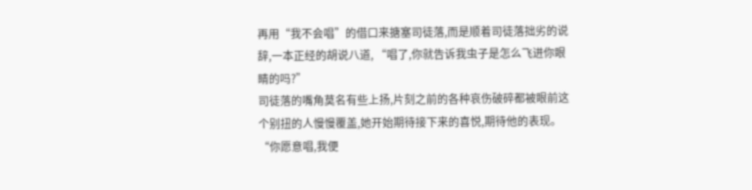再用“我不会唱”的借口来搪塞司徒落,而是顺着司徒落拙劣的说辞,一本正经的胡说八道, “唱了,你就告诉我虫子是怎么飞进你眼睛的吗?”
司徒落的嘴角莫名有些上扬,片刻之前的各种哀伤破碎都被眼前这个别扭的人慢慢覆盖,她开始期待接下来的喜悦,期待他的表现。
“你愿意唱,我便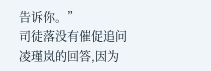告诉你。”
司徒落没有催促追问凌瑾岚的回答,因为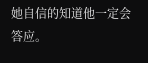她自信的知道他一定会答应。